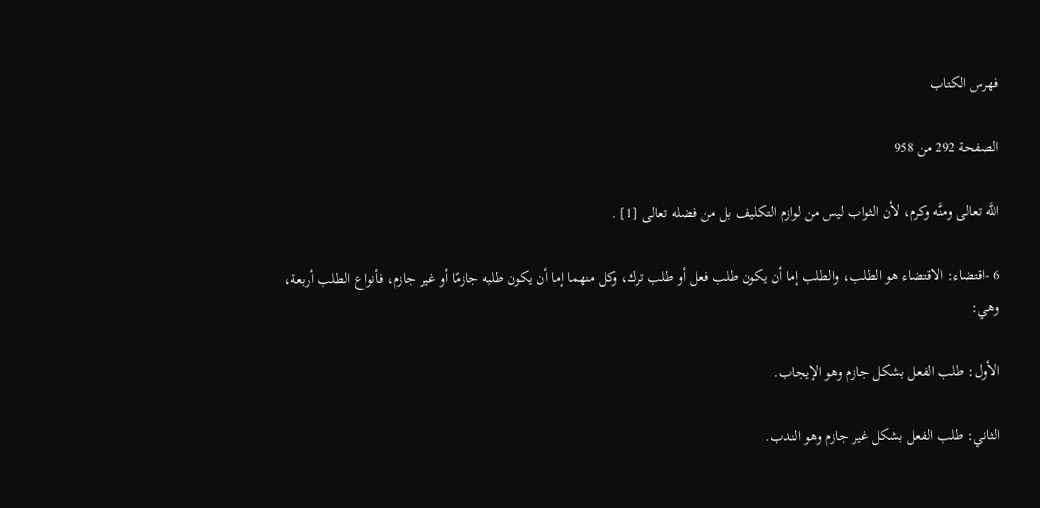فهرس الكتاب

الصفحة 292 من 958

اللَّه تعالى ومنَّه وكرم، لأن الثواب ليس من لوازم التكليف بل من فضله تعالى [1] .

6 -اقتضاء: الاقتضاء هو الطلب، والطلب إما أن يكون طلب فعل أو طلب ترك، وكل منهما إما أن يكون طلبه جازمًا أو غير جازم، فأنواع الطلب أربعة، وهي:

الأول: طلب الفعل بشكل جازم وهو الإيجاب.

الثاني: طلب الفعل بشكل غير جازم وهو الندب.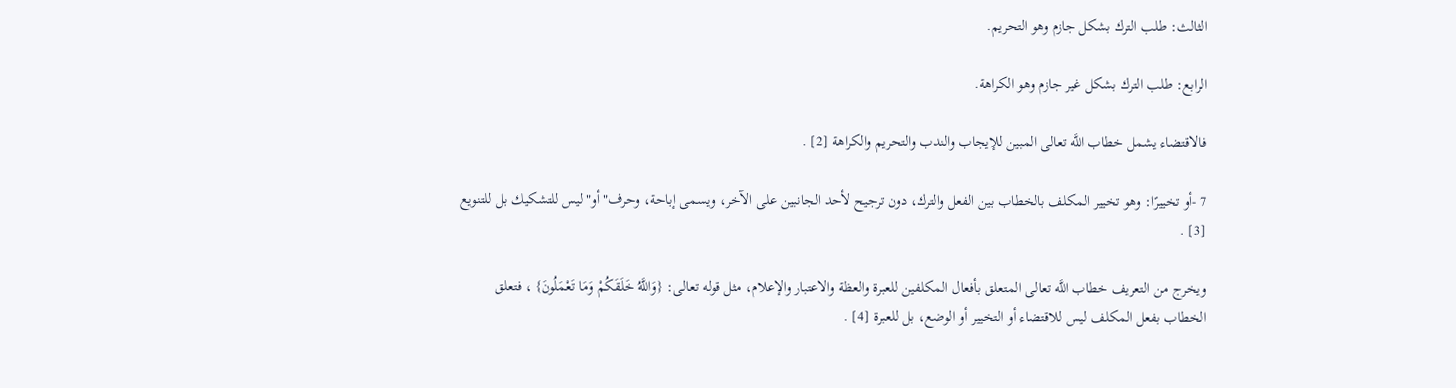الثالث: طلب الترك بشكل جازم وهو التحريم.

الرابع: طلب الترك بشكل غير جازم وهو الكراهة.

فالاقتضاء يشمل خطاب اللَّه تعالى المبين للإيجاب والندب والتحريم والكراهة [2] .

7 -أو تخييرًا: وهو تخيير المكلف بالخطاب بين الفعل والترك، دون ترجيح لأحد الجانبين على الآخر، ويسمى إباحة، وحرف"أو"ليس للتشكيك بل للتنويع [3] .

ويخرج من التعريف خطاب اللَّه تعالى المتعلق بأفعال المكلفين للعبرة والعظة والاعتبار والإعلام، مثل قوله تعالى: {وَاللَّهُ خَلَقَكُمْ وَمَا تَعْمَلُونَ} ، فتعلق الخطاب بفعل المكلف ليس للاقتضاء أو التخيير أو الوضع، بل للعبرة [4] .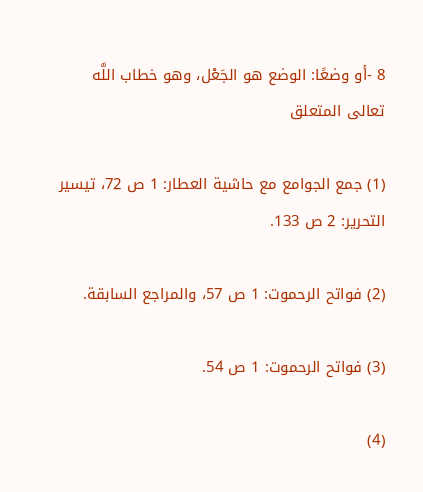8 -أو وضعًا: الوضع هو الجَعْل، وهو خطاب اللَّه تعالى المتعلق

(1) جمع الجوامع مع حاشية العطار: 1 ص 72، تيسير التحرير: 2 ص 133.

(2) فواتح الرحموت: 1 ص 57، والمراجع السابقة.

(3) فواتح الرحموت: 1 ص 54.

(4)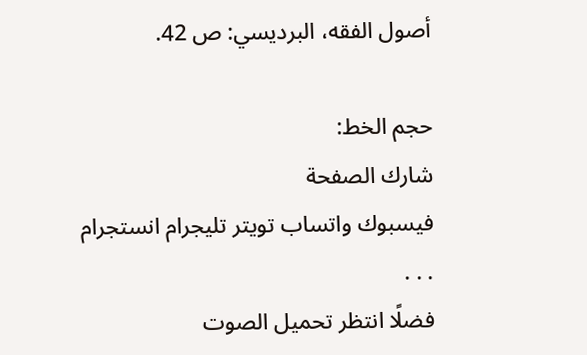أصول الفقه، البرديسي: ص 42.

حجم الخط:
شارك الصفحة
فيسبوك واتساب تويتر تليجرام انستجرام
. . .
فضلًا انتظر تحميل الصوت